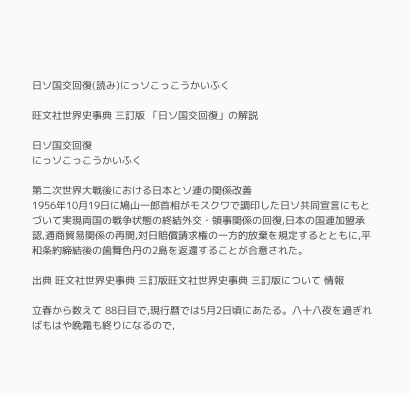日ソ国交回復(読み)にっソこっこうかいふく

旺文社世界史事典 三訂版 「日ソ国交回復」の解説

日ソ国交回復
にっソこっこうかいふく

第二次世界大戦後における日本とソ連の関係改善
1956年10月19日に鳩山一郎首相がモスクワで調印した日ソ共同宣言にもとづいて実現両国の戦争状態の終結外交・領事関係の回復,日本の国連加盟承認,通商貿易関係の再開,対日賠償請求権の一方的放棄を規定するとともに,平和条約締結後の歯舞色丹の2島を返還することが合意された。

出典 旺文社世界史事典 三訂版旺文社世界史事典 三訂版について 情報

立春から数えて 88日目で,現行暦では5月2日頃にあたる。八十八夜を過ぎればもはや晩霜も終りになるので,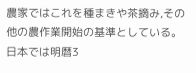農家ではこれを種まきや茶摘み,その他の農作業開始の基準としている。日本では明暦3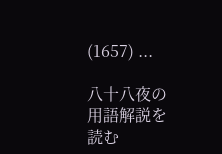(1657) ...

八十八夜の用語解説を読む